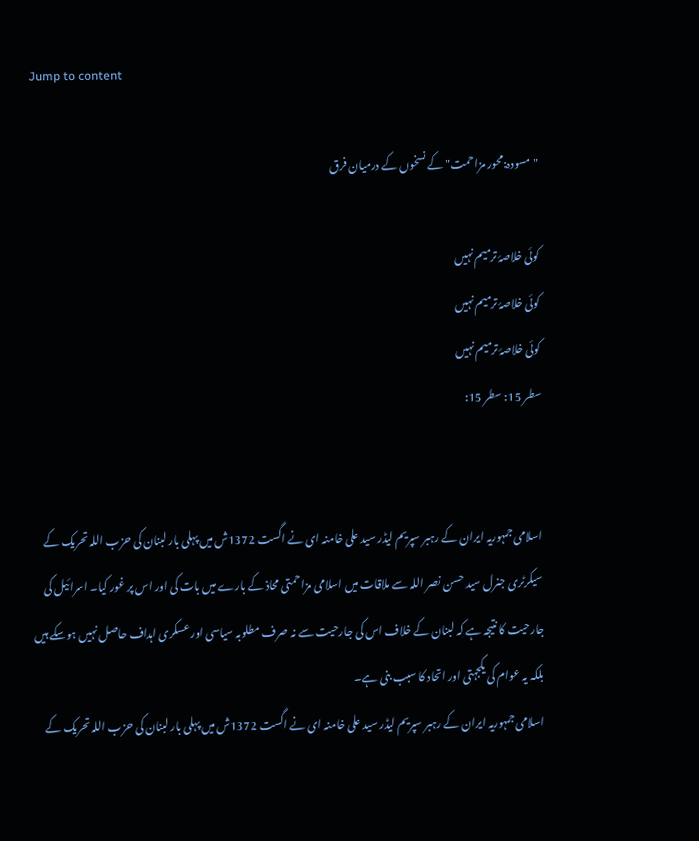Jump to content

"مسودہ:محور مزاحمت" کے نسخوں کے درمیان فرق

کوئی خلاصۂ ترمیم نہیں
کوئی خلاصۂ ترمیم نہیں
کوئی خلاصۂ ترمیم نہیں
سطر 15: سطر 15:


اسلامی جمہوریہ ایران کے رہبر سپریم لیڈر سید علی خامنہ ای نے اگست 1372ش میں پہلی بار لبنان کی حزب اللہ تحریک کے سیکرٹری جنرل سید حسن نصر اللہ سے ملاقات میں اسلامی مزاحمتی محاذ کے بارے میں بات کی اور اس پر غور کیا۔ اسرائیل کی جارحیت کا نتیجہ ہے کہ لبنان کے خلاف اس کی جارحیت سے نہ صرف مطلوبہ سیاسی اور عسکری اہداف حاصل نہیں ہوسکے ہیں بلکہ یہ عوام کی یکجہتی اور اتحاد کا سبب بنی ہے۔
اسلامی جمہوریہ ایران کے رہبر سپریم لیڈر سید علی خامنہ ای نے اگست 1372ش میں پہلی بار لبنان کی حزب اللہ تحریک کے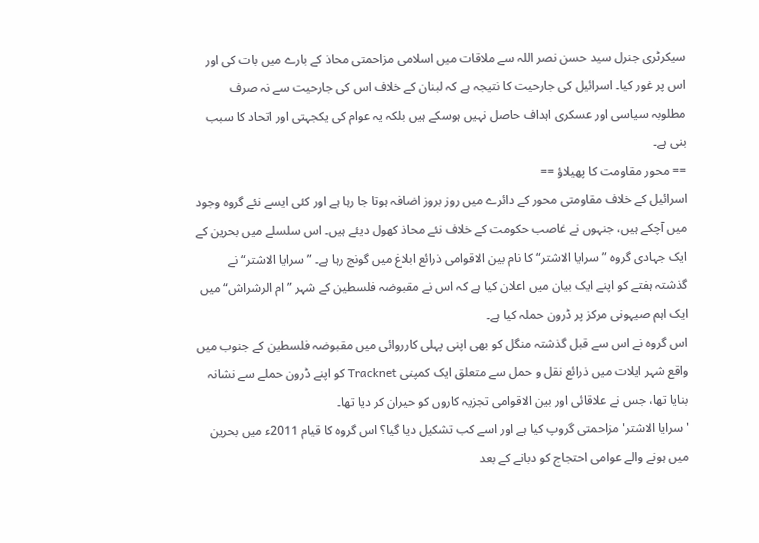سیکرٹری جنرل سید حسن نصر اللہ سے ملاقات میں اسلامی مزاحمتی محاذ کے بارے میں بات کی اور اس پر غور کیا۔ اسرائیل کی جارحیت کا نتیجہ ہے کہ لبنان کے خلاف اس کی جارحیت سے نہ صرف مطلوبہ سیاسی اور عسکری اہداف حاصل نہیں ہوسکے ہیں بلکہ یہ عوام کی یکجہتی اور اتحاد کا سبب بنی ہے۔
== محور مقاومت کا پھیلاؤ ==
اسرائیل کے خلاف مقاومتی محور کے دائرے میں روز بروز اضافہ ہوتا جا رہا ہے اور کئی ایسے نئے گروہ وجود میں آچکے ہیں، جنہوں نے غاصب حکومت کے خلاف نئے محاذ کھول دیئے ہیں۔ اس سلسلے میں بحرین کے ایک جہادی گروہ ”سرایا الاشتر“ کا نام بین الاقوامی ذرائع ابلاغ میں گونج رہا ہے۔ ”سرایا الاشتر“ نے گذشتہ ہفتے کو اپنے ایک بیان میں اعلان کیا ہے کہ اس نے مقبوضہ فلسطین کے شہر ”ام الرشراش“ میں ایک اہم صیہونی مرکز پر ڈرون حملہ کیا ہے۔
اس گروہ نے اس سے قبل گذشتہ منگل کو بھی اپنی پہلی کارروائی میں مقبوضہ فلسطین کے جنوب میں واقع شہر ایلات میں ذرائع نقل و حمل سے متعلق ایک کمپنی Tracknet کو اپنے ڈرون حملے سے نشانہ بنایا تھا، جس نے علاقائی اور بین الاقوامی تجزیہ کاروں کو حیران کر دیا تھا۔
'سرایا الاشتر' مزاحمتی گروپ کیا ہے اور اسے کب تشکیل دیا گیا؟ اس گروہ کا قیام 2011ء میں بحرین میں ہونے والے عوامی احتجاج کو دبانے کے بعد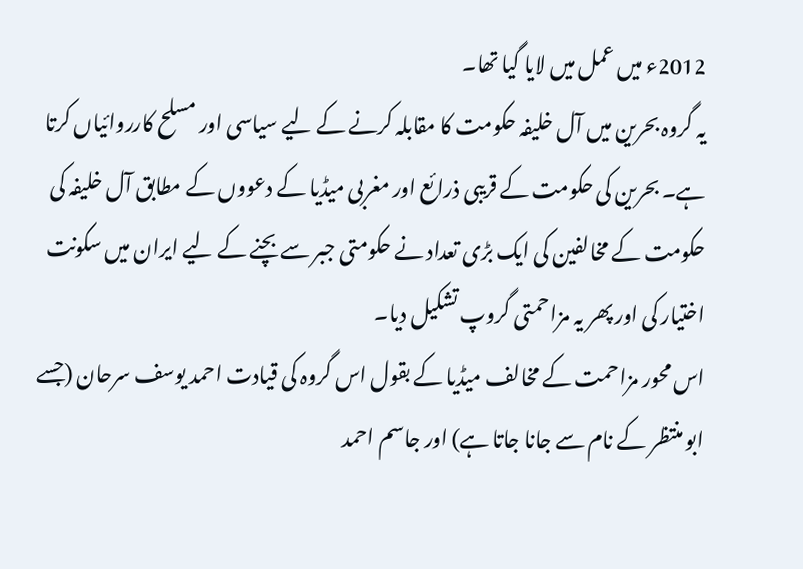2012ء میں عمل میں لایا گیا تھا۔
یہ گروہ بحرین میں آل خلیفہ حکومت کا مقابلہ کرنے کے لیے سیاسی اور مسلح کارروائیاں کرتا ہے۔ بحرین کی حکومت کے قریبی ذرائع اور مغربی میڈیا کے دعووں کے مطابق آل خلیفہ کی حکومت کے مخالفین کی ایک بڑی تعداد نے حکومتی جبر سے بچنے کے لیے ایران میں سکونت اختیار کی اور پھر یہ مزاحمتی گروپ تشکیل دیا۔
اس محور مزاحمت کے مخالف میڈیا کے بقول اس گروہ کی قیادت احمد یوسف سرحان (جسے ابو منتظر کے نام سے جانا جاتا ہے) اور جاسم احمد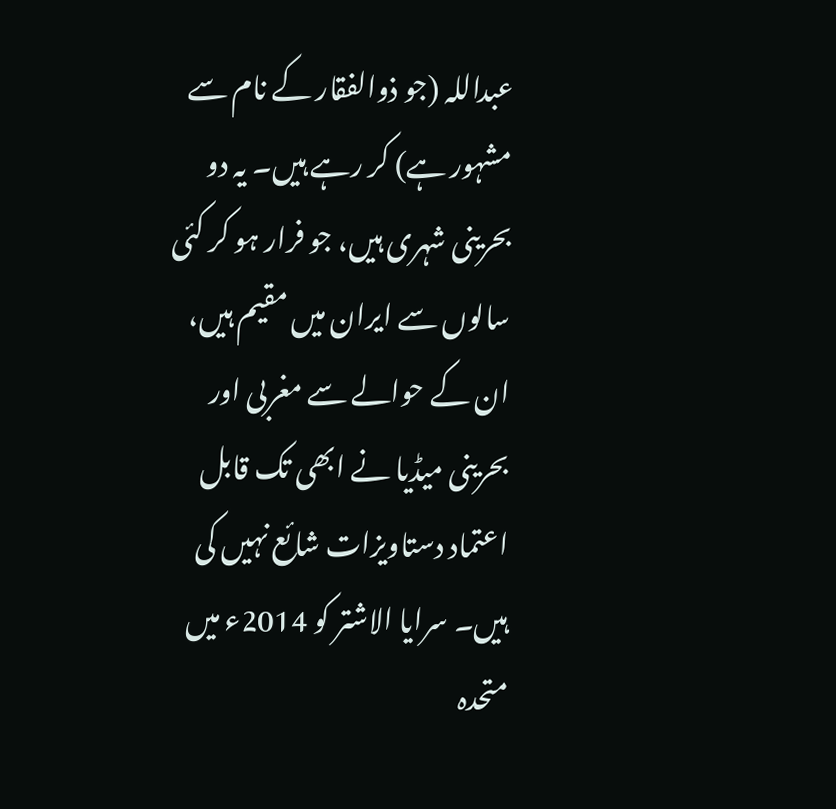عبداللہ (جو ذوالفقار کے نام سے مشہور ہے) کر رہے ہیں۔ یہ دو بحرینی شہری ہیں، جو فرار ہو کر کئی سالوں سے ایران میں مقیم ہیں، ان کے حوالے سے مغربی اور بحرینی میڈیا نے ابھی تک قابل اعتماد دستاویزات شائع نہیں کی ہیں۔ سرایا الاشتر کو 2014ء میں متحدہ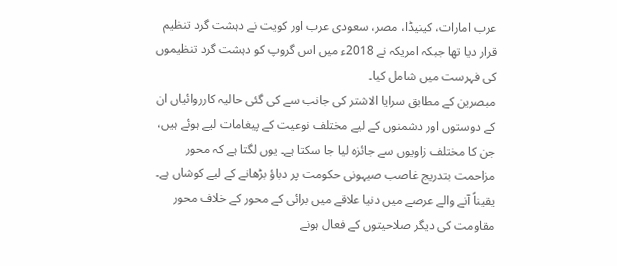عرب امارات، کینیڈا، مصر، سعودی عرب اور کویت نے دہشت گرد تنظیم قرار دیا تھا جبکہ امریکہ نے 2018ء میں اس گروپ کو دہشت گرد تنظیموں کی فہرست میں شامل کیا۔
مبصرین کے مطابق سرایا الاشتر کی جانب سے کی گئی حالیہ کارروائیاں ان کے دوستوں اور دشمنوں کے لیے مختلف نوعیت کے پیغامات لیے ہوئے ہیں، جن کا مختلف زاویوں سے جائزہ لیا جا سکتا ہے۔ یوں لگتا ہے کہ محور مزاحمت بتدریج غاصب صیہونی حکومت پر دباؤ بڑھانے کے لیے کوشاں ہے۔ یقیناً آنے والے عرصے میں دنیا علاقے میں برائی کے محور کے خلاف محور مقاومت کی دیگر صلاحیتوں کے فعال ہونے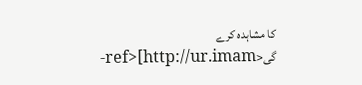کا مشاہدہ کرے گی<ref>[http://ur.imam-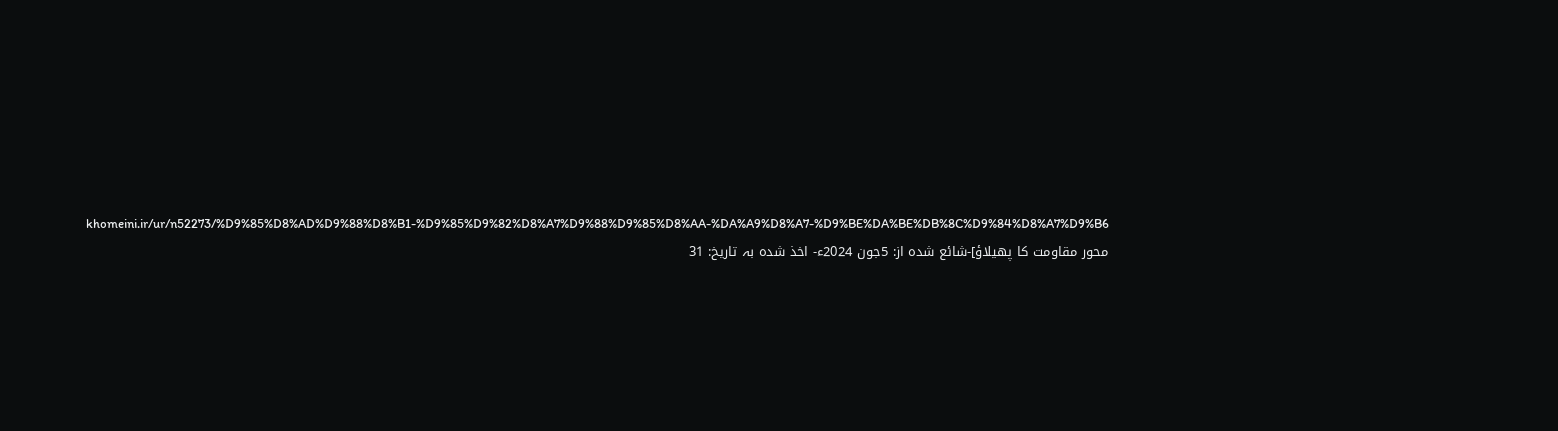khomeini.ir/ur/n52273/%D9%85%D8%AD%D9%88%D8%B1-%D9%85%D9%82%D8%A7%D9%88%D9%85%D8%AA-%DA%A9%D8%A7-%D9%BE%DA%BE%DB%8C%D9%84%D8%A7%D9%B6 محور مقاومت کا پھیلاؤ]-شائع شدہ از: 5جون 2024ء- اخذ شدہ بہ تاریخ: 31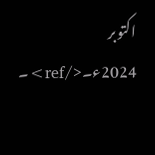اکتوبر 2024ء۔</ref>۔